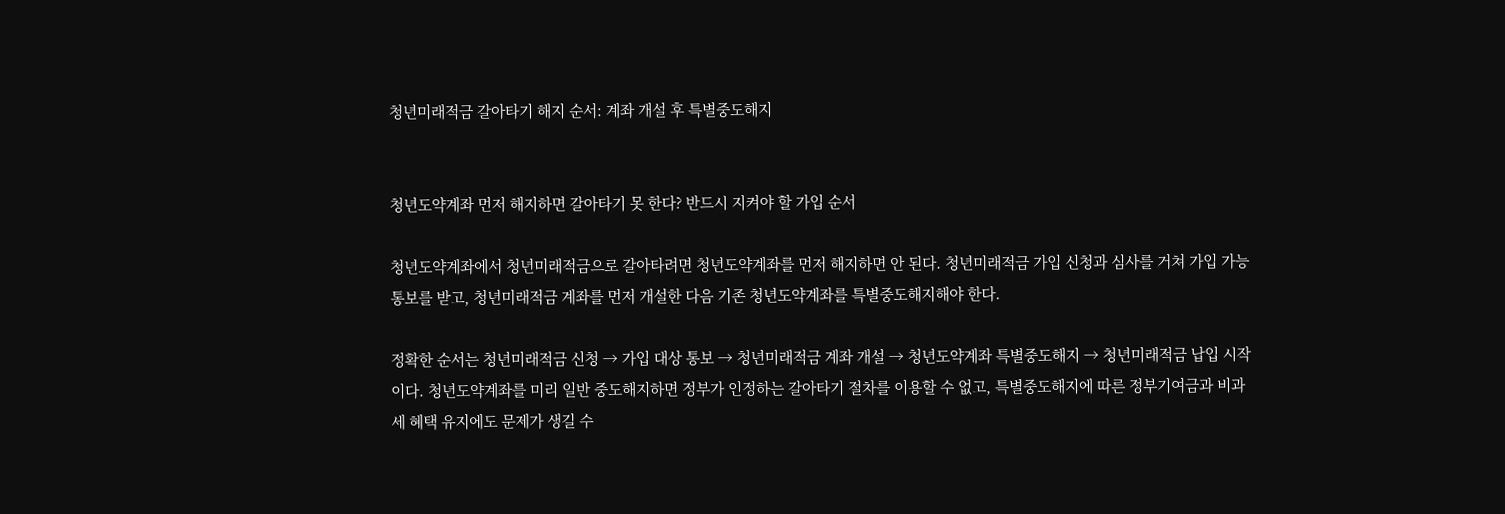청년미래적금 갈아타기 해지 순서: 계좌 개설 후 특별중도해지


청년도약계좌 먼저 해지하면 갈아타기 못 한다? 반드시 지켜야 할 가입 순서

청년도약계좌에서 청년미래적금으로 갈아타려면 청년도약계좌를 먼저 해지하면 안 된다. 청년미래적금 가입 신청과 심사를 거쳐 가입 가능 통보를 받고, 청년미래적금 계좌를 먼저 개설한 다음 기존 청년도약계좌를 특별중도해지해야 한다.

정확한 순서는 청년미래적금 신청 → 가입 대상 통보 → 청년미래적금 계좌 개설 → 청년도약계좌 특별중도해지 → 청년미래적금 납입 시작이다. 청년도약계좌를 미리 일반 중도해지하면 정부가 인정하는 갈아타기 절차를 이용할 수 없고, 특별중도해지에 따른 정부기여금과 비과세 혜택 유지에도 문제가 생길 수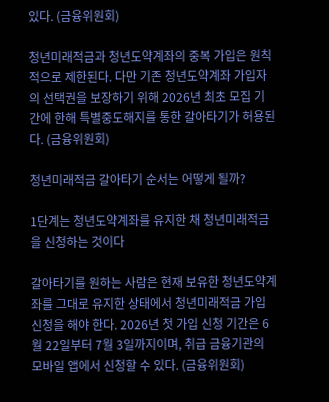있다. (금융위원회)

청년미래적금과 청년도약계좌의 중복 가입은 원칙적으로 제한된다. 다만 기존 청년도약계좌 가입자의 선택권을 보장하기 위해 2026년 최초 모집 기간에 한해 특별중도해지를 통한 갈아타기가 허용된다. (금융위원회)

청년미래적금 갈아타기 순서는 어떻게 될까?

1단계는 청년도약계좌를 유지한 채 청년미래적금을 신청하는 것이다

갈아타기를 원하는 사람은 현재 보유한 청년도약계좌를 그대로 유지한 상태에서 청년미래적금 가입 신청을 해야 한다. 2026년 첫 가입 신청 기간은 6월 22일부터 7월 3일까지이며, 취급 금융기관의 모바일 앱에서 신청할 수 있다. (금융위원회)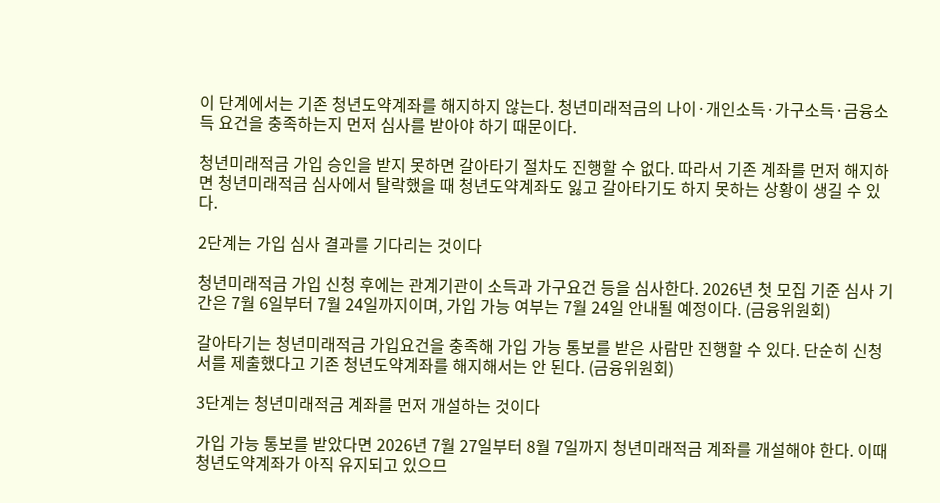이 단계에서는 기존 청년도약계좌를 해지하지 않는다. 청년미래적금의 나이·개인소득·가구소득·금융소득 요건을 충족하는지 먼저 심사를 받아야 하기 때문이다.

청년미래적금 가입 승인을 받지 못하면 갈아타기 절차도 진행할 수 없다. 따라서 기존 계좌를 먼저 해지하면 청년미래적금 심사에서 탈락했을 때 청년도약계좌도 잃고 갈아타기도 하지 못하는 상황이 생길 수 있다.

2단계는 가입 심사 결과를 기다리는 것이다

청년미래적금 가입 신청 후에는 관계기관이 소득과 가구요건 등을 심사한다. 2026년 첫 모집 기준 심사 기간은 7월 6일부터 7월 24일까지이며, 가입 가능 여부는 7월 24일 안내될 예정이다. (금융위원회)

갈아타기는 청년미래적금 가입요건을 충족해 가입 가능 통보를 받은 사람만 진행할 수 있다. 단순히 신청서를 제출했다고 기존 청년도약계좌를 해지해서는 안 된다. (금융위원회)

3단계는 청년미래적금 계좌를 먼저 개설하는 것이다

가입 가능 통보를 받았다면 2026년 7월 27일부터 8월 7일까지 청년미래적금 계좌를 개설해야 한다. 이때 청년도약계좌가 아직 유지되고 있으므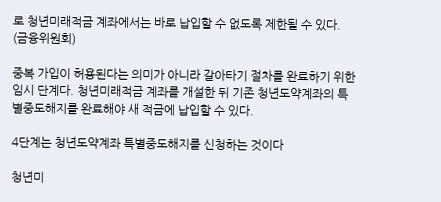로 청년미래적금 계좌에서는 바로 납입할 수 없도록 제한될 수 있다. (금융위원회)

중복 가입이 허용된다는 의미가 아니라 갈아타기 절차를 완료하기 위한 임시 단계다. 청년미래적금 계좌를 개설한 뒤 기존 청년도약계좌의 특별중도해지를 완료해야 새 적금에 납입할 수 있다.

4단계는 청년도약계좌 특별중도해지를 신청하는 것이다

청년미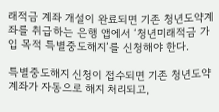래적금 계좌 개설이 완료되면 기존 청년도약계좌를 취급하는 은행 앱에서 ‘청년미래적금 가입 목적 특별중도해지’를 신청해야 한다.

특별중도해지 신청이 접수되면 기존 청년도약계좌가 자동으로 해지 처리되고,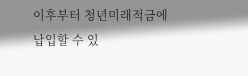이후부터 청년미래적금에 납입할 수 있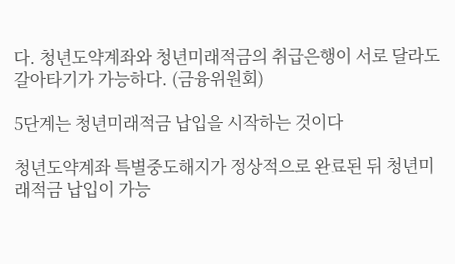다. 청년도약계좌와 청년미래적금의 취급은행이 서로 달라도 갈아타기가 가능하다. (금융위원회)

5단계는 청년미래적금 납입을 시작하는 것이다

청년도약계좌 특별중도해지가 정상적으로 완료된 뒤 청년미래적금 납입이 가능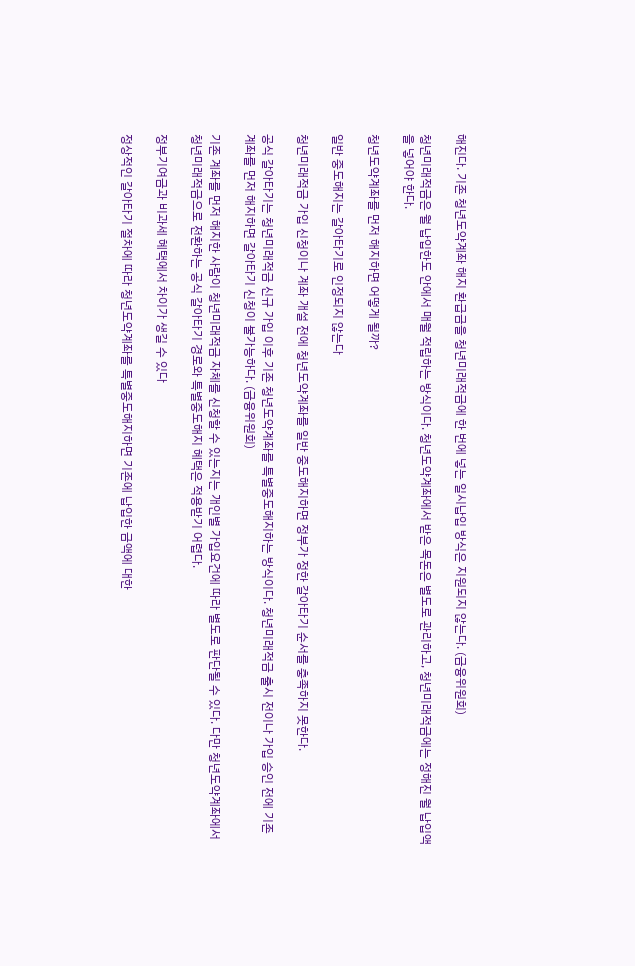해진다. 기존 청년도약계좌 해지 환급금을 청년미래적금에 한 번에 넣는 일시납입 방식은 지원되지 않는다. (금융위원회)

청년미래적금은 월 납입한도 안에서 매월 적립하는 방식이다. 청년도약계좌에서 받은 목돈은 별도로 관리하고, 청년미래적금에는 정해진 월 납입액을 넣어야 한다.

청년도약계좌를 먼저 해지하면 어떻게 될까?

일반 중도해지는 갈아타기로 인정되지 않는다

청년미래적금 가입 신청이나 계좌 개설 전에 청년도약계좌를 일반 중도해지하면 정부가 정한 갈아타기 순서를 충족하지 못한다.

공식 갈아타기는 청년미래적금 신규 가입 이후 기존 청년도약계좌를 특별중도해지하는 방식이다. 청년미래적금 출시 전이나 가입 승인 전에 기존 계좌를 먼저 해지하면 갈아타기 신청이 불가능하다. (금융위원회)

기존 계좌를 먼저 해지한 사람이 청년미래적금 자체를 신청할 수 있는지는 개인별 가입요건에 따라 별도로 판단될 수 있다. 다만 청년도약계좌에서 청년미래적금으로 전환하는 공식 갈아타기 경로와 특별중도해지 혜택은 적용받기 어렵다.

정부기여금과 비과세 혜택에서 차이가 생길 수 있다

정상적인 갈아타기 절차에 따라 청년도약계좌를 특별중도해지하면 기존에 납입한 금액에 대한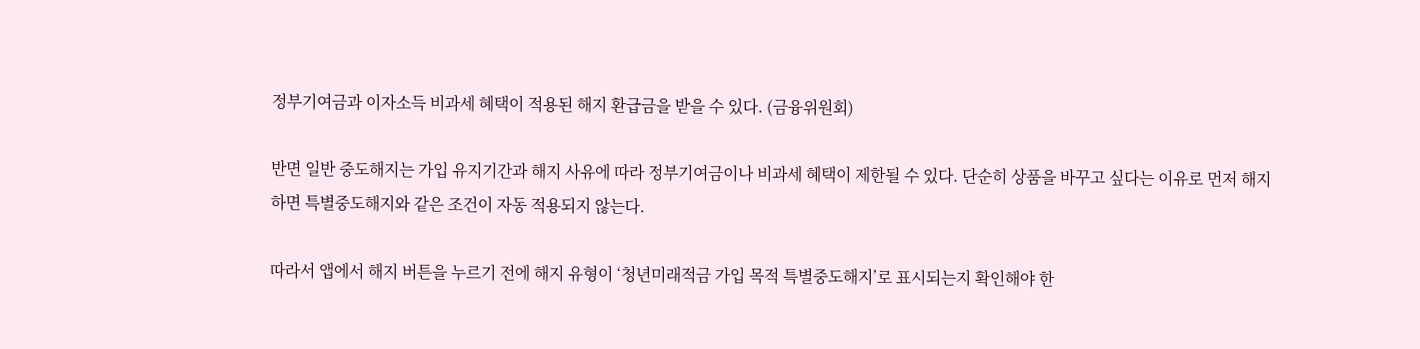정부기여금과 이자소득 비과세 혜택이 적용된 해지 환급금을 받을 수 있다. (금융위원회)

반면 일반 중도해지는 가입 유지기간과 해지 사유에 따라 정부기여금이나 비과세 혜택이 제한될 수 있다. 단순히 상품을 바꾸고 싶다는 이유로 먼저 해지하면 특별중도해지와 같은 조건이 자동 적용되지 않는다.

따라서 앱에서 해지 버튼을 누르기 전에 해지 유형이 ‘청년미래적금 가입 목적 특별중도해지’로 표시되는지 확인해야 한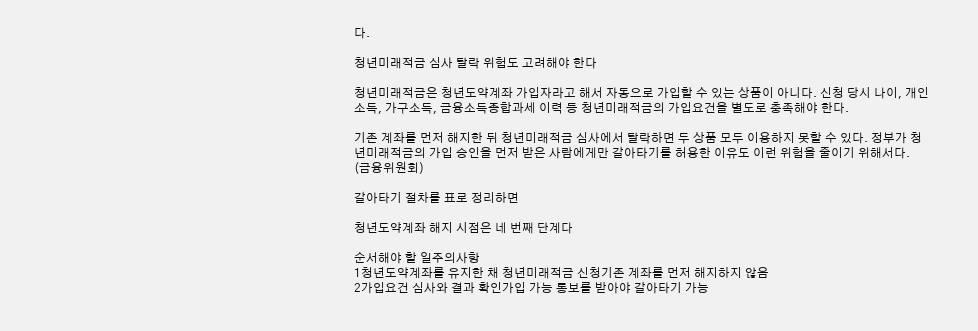다.

청년미래적금 심사 탈락 위험도 고려해야 한다

청년미래적금은 청년도약계좌 가입자라고 해서 자동으로 가입할 수 있는 상품이 아니다. 신청 당시 나이, 개인소득, 가구소득, 금융소득종합과세 이력 등 청년미래적금의 가입요건을 별도로 충족해야 한다.

기존 계좌를 먼저 해지한 뒤 청년미래적금 심사에서 탈락하면 두 상품 모두 이용하지 못할 수 있다. 정부가 청년미래적금의 가입 승인을 먼저 받은 사람에게만 갈아타기를 허용한 이유도 이런 위험을 줄이기 위해서다. (금융위원회)

갈아타기 절차를 표로 정리하면

청년도약계좌 해지 시점은 네 번째 단계다

순서해야 할 일주의사항
1청년도약계좌를 유지한 채 청년미래적금 신청기존 계좌를 먼저 해지하지 않음
2가입요건 심사와 결과 확인가입 가능 통보를 받아야 갈아타기 가능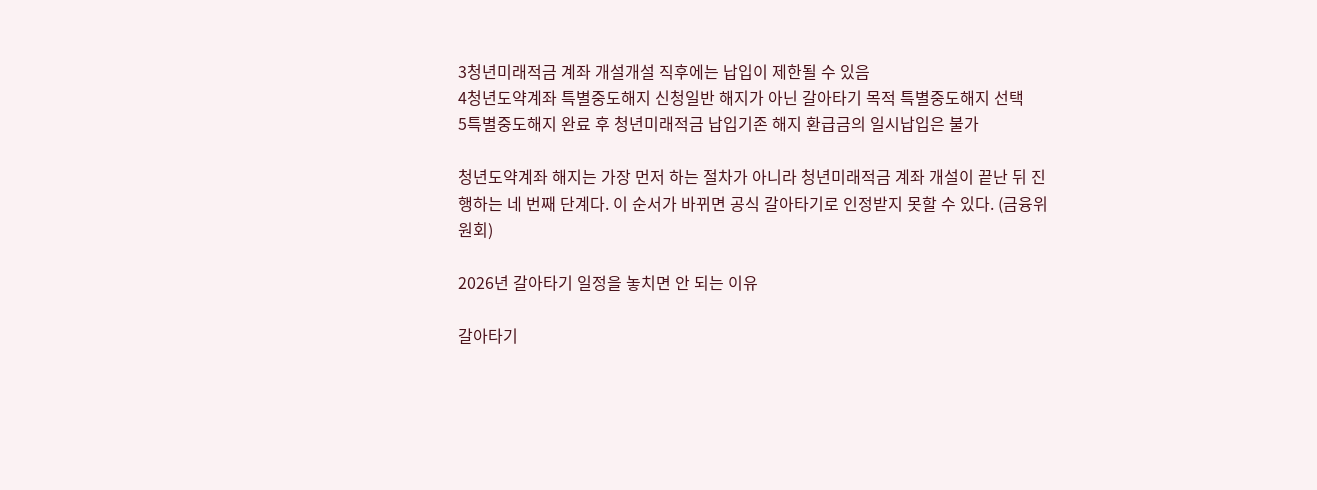3청년미래적금 계좌 개설개설 직후에는 납입이 제한될 수 있음
4청년도약계좌 특별중도해지 신청일반 해지가 아닌 갈아타기 목적 특별중도해지 선택
5특별중도해지 완료 후 청년미래적금 납입기존 해지 환급금의 일시납입은 불가

청년도약계좌 해지는 가장 먼저 하는 절차가 아니라 청년미래적금 계좌 개설이 끝난 뒤 진행하는 네 번째 단계다. 이 순서가 바뀌면 공식 갈아타기로 인정받지 못할 수 있다. (금융위원회)

2026년 갈아타기 일정을 놓치면 안 되는 이유

갈아타기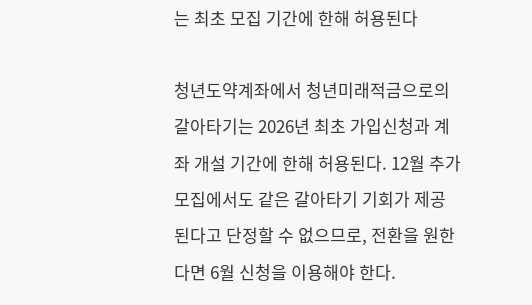는 최초 모집 기간에 한해 허용된다

청년도약계좌에서 청년미래적금으로의 갈아타기는 2026년 최초 가입신청과 계좌 개설 기간에 한해 허용된다. 12월 추가 모집에서도 같은 갈아타기 기회가 제공된다고 단정할 수 없으므로, 전환을 원한다면 6월 신청을 이용해야 한다.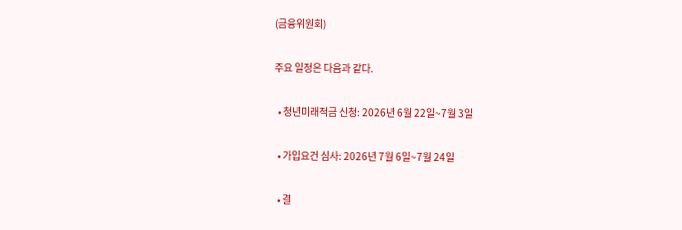(금융위원회)

주요 일정은 다음과 같다.

  • 청년미래적금 신청: 2026년 6월 22일~7월 3일

  • 가입요건 심사: 2026년 7월 6일~7월 24일

  • 결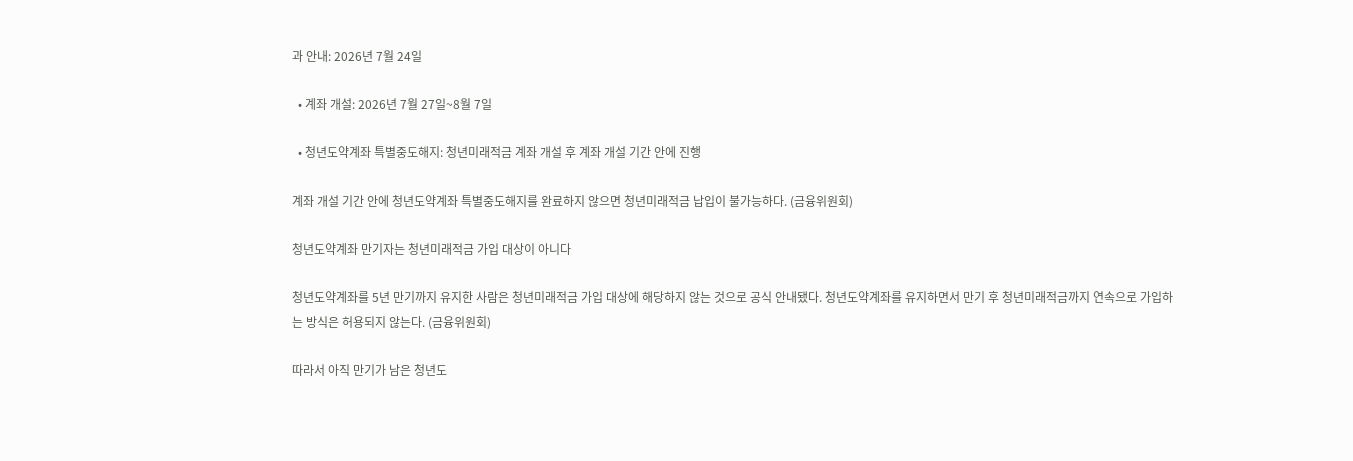과 안내: 2026년 7월 24일

  • 계좌 개설: 2026년 7월 27일~8월 7일

  • 청년도약계좌 특별중도해지: 청년미래적금 계좌 개설 후 계좌 개설 기간 안에 진행

계좌 개설 기간 안에 청년도약계좌 특별중도해지를 완료하지 않으면 청년미래적금 납입이 불가능하다. (금융위원회)

청년도약계좌 만기자는 청년미래적금 가입 대상이 아니다

청년도약계좌를 5년 만기까지 유지한 사람은 청년미래적금 가입 대상에 해당하지 않는 것으로 공식 안내됐다. 청년도약계좌를 유지하면서 만기 후 청년미래적금까지 연속으로 가입하는 방식은 허용되지 않는다. (금융위원회)

따라서 아직 만기가 남은 청년도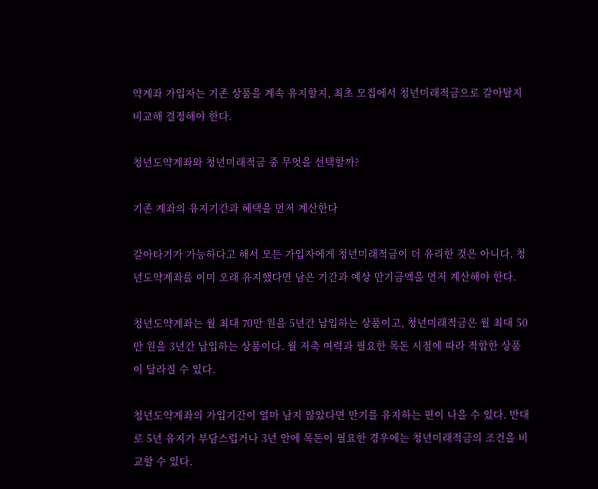약계좌 가입자는 기존 상품을 계속 유지할지, 최초 모집에서 청년미래적금으로 갈아탈지 비교해 결정해야 한다.

청년도약계좌와 청년미래적금 중 무엇을 선택할까?

기존 계좌의 유지기간과 혜택을 먼저 계산한다

갈아타기가 가능하다고 해서 모든 가입자에게 청년미래적금이 더 유리한 것은 아니다. 청년도약계좌를 이미 오래 유지했다면 남은 기간과 예상 만기금액을 먼저 계산해야 한다.

청년도약계좌는 월 최대 70만 원을 5년간 납입하는 상품이고, 청년미래적금은 월 최대 50만 원을 3년간 납입하는 상품이다. 월 저축 여력과 필요한 목돈 시점에 따라 적합한 상품이 달라질 수 있다.

청년도약계좌의 가입기간이 얼마 남지 않았다면 만기를 유지하는 편이 나을 수 있다. 반대로 5년 유지가 부담스럽거나 3년 안에 목돈이 필요한 경우에는 청년미래적금의 조건을 비교할 수 있다.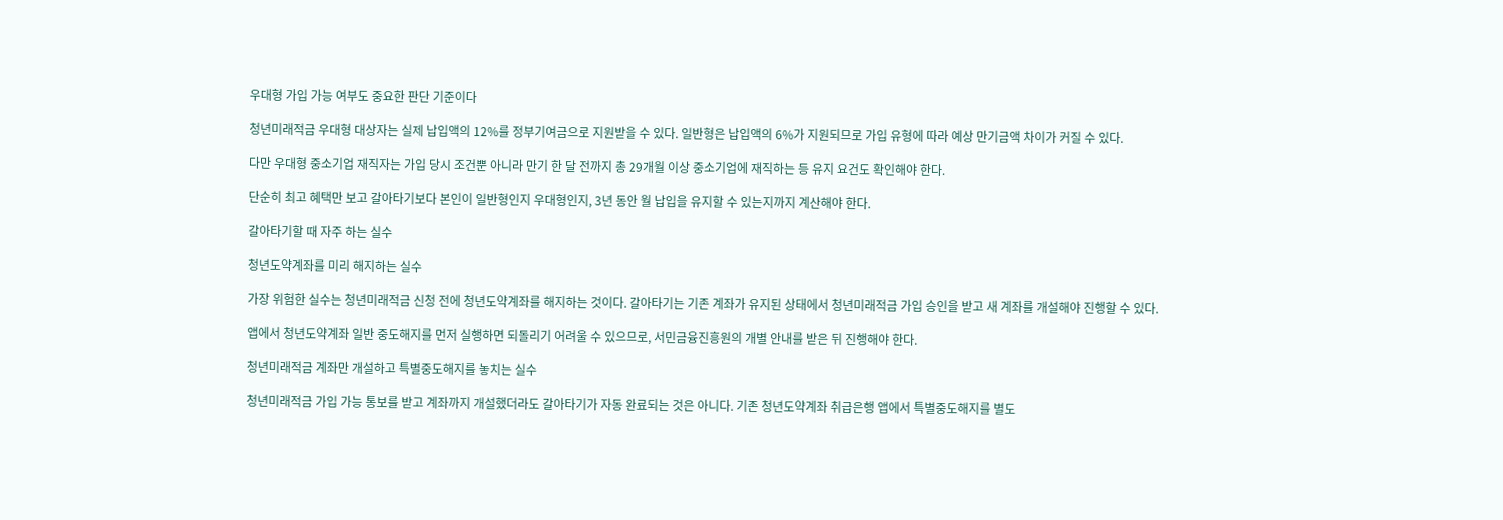우대형 가입 가능 여부도 중요한 판단 기준이다

청년미래적금 우대형 대상자는 실제 납입액의 12%를 정부기여금으로 지원받을 수 있다. 일반형은 납입액의 6%가 지원되므로 가입 유형에 따라 예상 만기금액 차이가 커질 수 있다.

다만 우대형 중소기업 재직자는 가입 당시 조건뿐 아니라 만기 한 달 전까지 총 29개월 이상 중소기업에 재직하는 등 유지 요건도 확인해야 한다.

단순히 최고 혜택만 보고 갈아타기보다 본인이 일반형인지 우대형인지, 3년 동안 월 납입을 유지할 수 있는지까지 계산해야 한다.

갈아타기할 때 자주 하는 실수

청년도약계좌를 미리 해지하는 실수

가장 위험한 실수는 청년미래적금 신청 전에 청년도약계좌를 해지하는 것이다. 갈아타기는 기존 계좌가 유지된 상태에서 청년미래적금 가입 승인을 받고 새 계좌를 개설해야 진행할 수 있다.

앱에서 청년도약계좌 일반 중도해지를 먼저 실행하면 되돌리기 어려울 수 있으므로, 서민금융진흥원의 개별 안내를 받은 뒤 진행해야 한다.

청년미래적금 계좌만 개설하고 특별중도해지를 놓치는 실수

청년미래적금 가입 가능 통보를 받고 계좌까지 개설했더라도 갈아타기가 자동 완료되는 것은 아니다. 기존 청년도약계좌 취급은행 앱에서 특별중도해지를 별도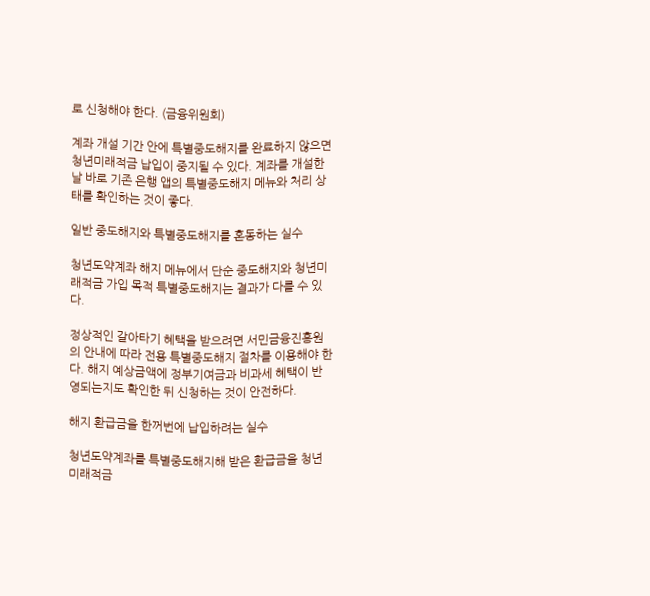로 신청해야 한다. (금융위원회)

계좌 개설 기간 안에 특별중도해지를 완료하지 않으면 청년미래적금 납입이 중지될 수 있다. 계좌를 개설한 날 바로 기존 은행 앱의 특별중도해지 메뉴와 처리 상태를 확인하는 것이 좋다.

일반 중도해지와 특별중도해지를 혼동하는 실수

청년도약계좌 해지 메뉴에서 단순 중도해지와 청년미래적금 가입 목적 특별중도해지는 결과가 다를 수 있다.

정상적인 갈아타기 혜택을 받으려면 서민금융진흥원의 안내에 따라 전용 특별중도해지 절차를 이용해야 한다. 해지 예상금액에 정부기여금과 비과세 혜택이 반영되는지도 확인한 뒤 신청하는 것이 안전하다.

해지 환급금을 한꺼번에 납입하려는 실수

청년도약계좌를 특별중도해지해 받은 환급금을 청년미래적금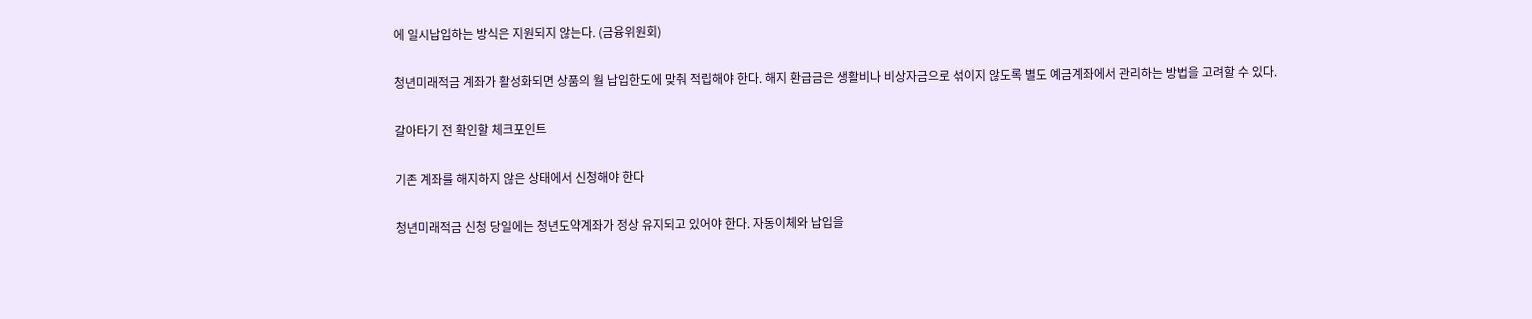에 일시납입하는 방식은 지원되지 않는다. (금융위원회)

청년미래적금 계좌가 활성화되면 상품의 월 납입한도에 맞춰 적립해야 한다. 해지 환급금은 생활비나 비상자금으로 섞이지 않도록 별도 예금계좌에서 관리하는 방법을 고려할 수 있다.

갈아타기 전 확인할 체크포인트

기존 계좌를 해지하지 않은 상태에서 신청해야 한다

청년미래적금 신청 당일에는 청년도약계좌가 정상 유지되고 있어야 한다. 자동이체와 납입을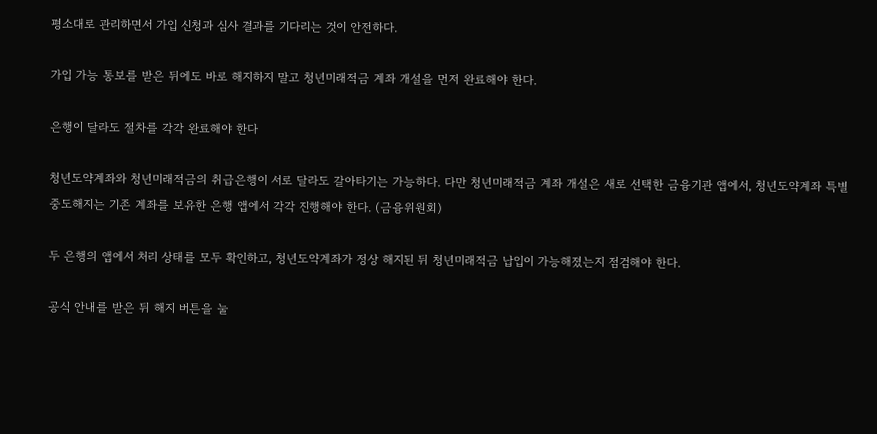평소대로 관리하면서 가입 신청과 심사 결과를 기다리는 것이 안전하다.

가입 가능 통보를 받은 뒤에도 바로 해지하지 말고 청년미래적금 계좌 개설을 먼저 완료해야 한다.

은행이 달라도 절차를 각각 완료해야 한다

청년도약계좌와 청년미래적금의 취급은행이 서로 달라도 갈아타기는 가능하다. 다만 청년미래적금 계좌 개설은 새로 선택한 금융기관 앱에서, 청년도약계좌 특별중도해지는 기존 계좌를 보유한 은행 앱에서 각각 진행해야 한다. (금융위원회)

두 은행의 앱에서 처리 상태를 모두 확인하고, 청년도약계좌가 정상 해지된 뒤 청년미래적금 납입이 가능해졌는지 점검해야 한다.

공식 안내를 받은 뒤 해지 버튼을 눌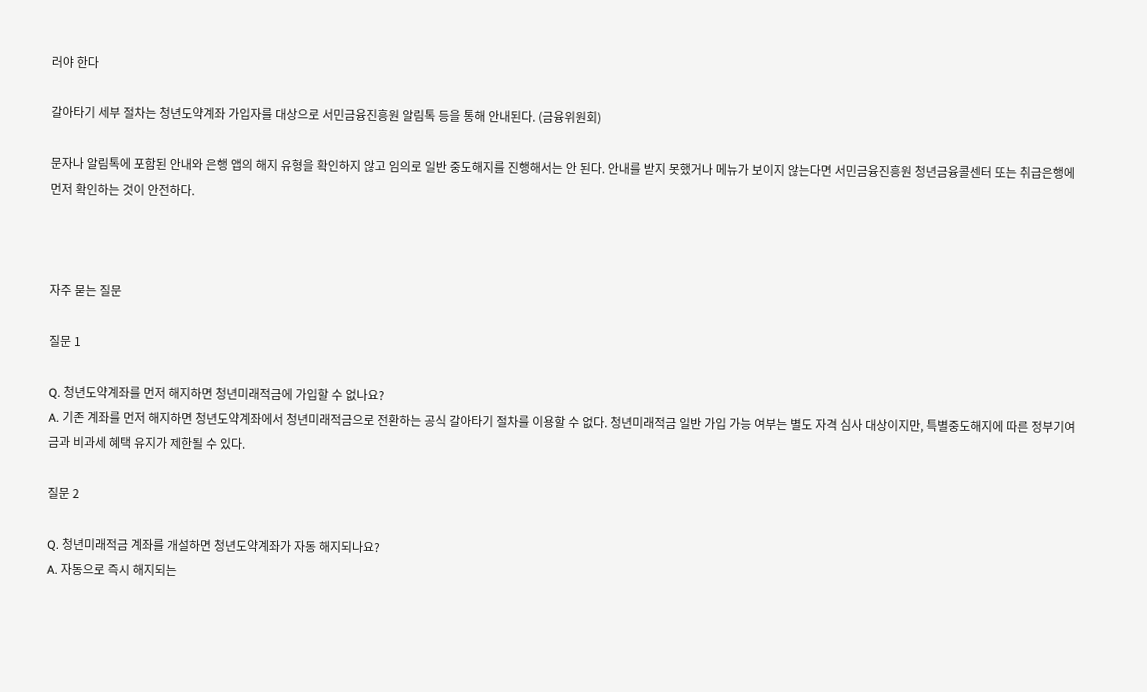러야 한다

갈아타기 세부 절차는 청년도약계좌 가입자를 대상으로 서민금융진흥원 알림톡 등을 통해 안내된다. (금융위원회)

문자나 알림톡에 포함된 안내와 은행 앱의 해지 유형을 확인하지 않고 임의로 일반 중도해지를 진행해서는 안 된다. 안내를 받지 못했거나 메뉴가 보이지 않는다면 서민금융진흥원 청년금융콜센터 또는 취급은행에 먼저 확인하는 것이 안전하다.



자주 묻는 질문

질문 1

Q. 청년도약계좌를 먼저 해지하면 청년미래적금에 가입할 수 없나요?
A. 기존 계좌를 먼저 해지하면 청년도약계좌에서 청년미래적금으로 전환하는 공식 갈아타기 절차를 이용할 수 없다. 청년미래적금 일반 가입 가능 여부는 별도 자격 심사 대상이지만, 특별중도해지에 따른 정부기여금과 비과세 혜택 유지가 제한될 수 있다.

질문 2

Q. 청년미래적금 계좌를 개설하면 청년도약계좌가 자동 해지되나요?
A. 자동으로 즉시 해지되는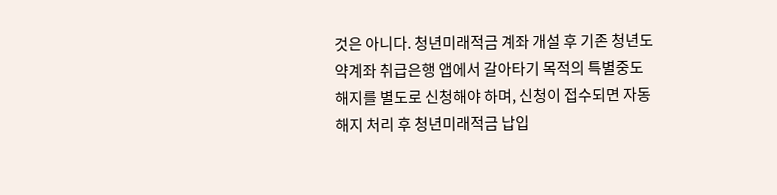것은 아니다. 청년미래적금 계좌 개설 후 기존 청년도약계좌 취급은행 앱에서 갈아타기 목적의 특별중도해지를 별도로 신청해야 하며, 신청이 접수되면 자동 해지 처리 후 청년미래적금 납입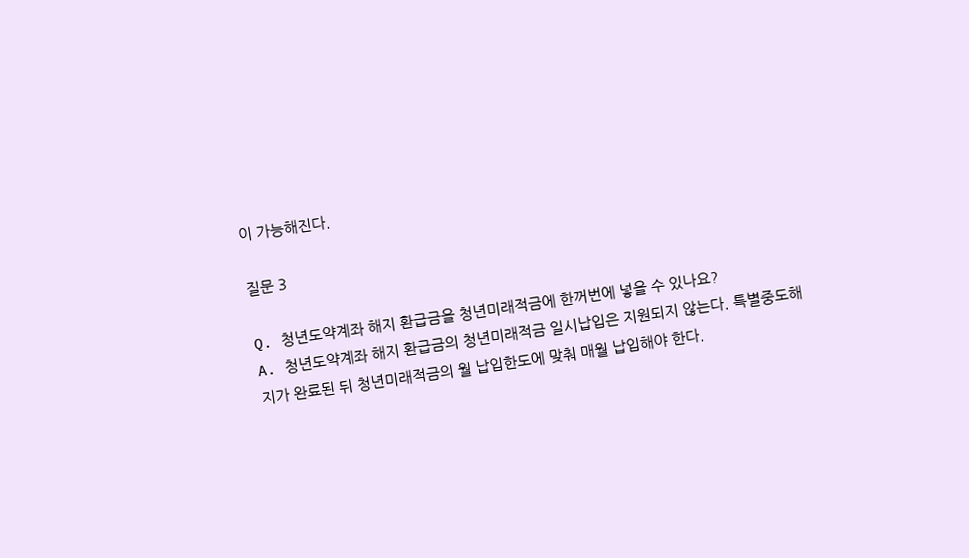이 가능해진다.

질문 3

Q. 청년도약계좌 해지 환급금을 청년미래적금에 한꺼번에 넣을 수 있나요?
A. 청년도약계좌 해지 환급금의 청년미래적금 일시납입은 지원되지 않는다. 특별중도해지가 완료된 뒤 청년미래적금의 월 납입한도에 맞춰 매월 납입해야 한다.